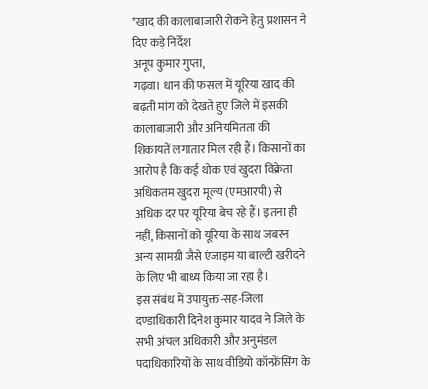*खाद की कालाबाजारी रोकने हेतु प्रशासन ने दिए कड़े निर्देश
अनूप कुमार गुप्ता,
गढ़वा। धान की फसल में यूरिया खाद की बढ़ती मांग को देखते हुए जिले में इसकी कालाबाजारी और अनियमितता की शिकायतें लगातार मिल रही हैं। किसानों का आरोप है कि कई थोक एवं खुदरा विक्रेता अधिकतम खुदरा मूल्य (एमआरपी) से अधिक दर पर यूरिया बेच रहे हैं। इतना ही नहीं, किसानों को यूरिया के साथ जबरन अन्य सामग्री जैसे एंजाइम या बाल्टी खरीदने के लिए भी बाध्य किया जा रहा है।
इस संबंध में उपायुक्त-सह-जिला दण्डाधिकारी दिनेश कुमार यादव ने जिले के सभी अंचल अधिकारी और अनुमंडल पदाधिकारियों के साथ वीडियो कॉन्फ्रेंसिंग के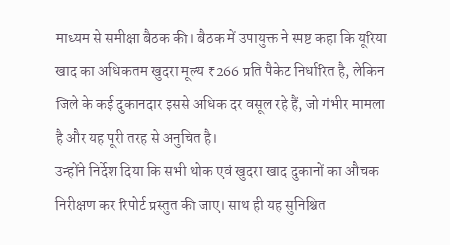माध्यम से समीक्षा बैठक की। बैठक में उपायुक्त ने स्पष्ट कहा कि यूरिया खाद का अधिकतम खुदरा मूल्य ₹266 प्रति पैकेट निर्धारित है, लेकिन जिले के कई दुकानदार इससे अधिक दर वसूल रहे हैं, जो गंभीर मामला है और यह पूरी तरह से अनुचित है।
उन्होंने निर्देश दिया कि सभी थोक एवं खुदरा खाद दुकानों का औचक निरीक्षण कर रिपोर्ट प्रस्तुत की जाए। साथ ही यह सुनिश्चित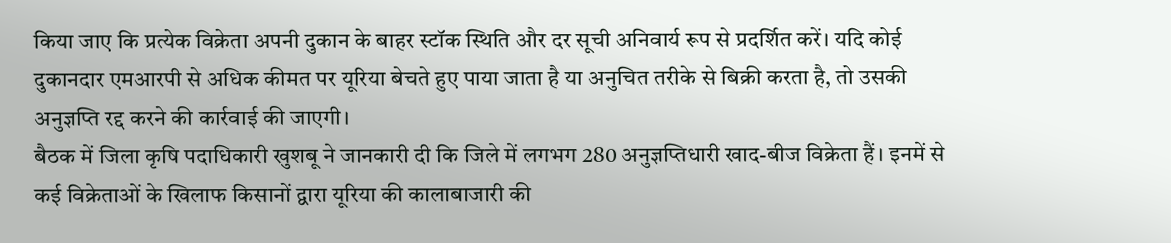किया जाए कि प्रत्येक विक्रेता अपनी दुकान के बाहर स्टॉक स्थिति और दर सूची अनिवार्य रूप से प्रदर्शित करें। यदि कोई दुकानदार एमआरपी से अधिक कीमत पर यूरिया बेचते हुए पाया जाता है या अनुचित तरीके से बिक्री करता है, तो उसकी अनुज्ञप्ति रद्द करने की कार्रवाई की जाएगी।
बैठक में जिला कृषि पदाधिकारी खुशबू ने जानकारी दी कि जिले में लगभग 280 अनुज्ञप्तिधारी खाद-बीज विक्रेता हैं। इनमें से कई विक्रेताओं के खिलाफ किसानों द्वारा यूरिया की कालाबाजारी की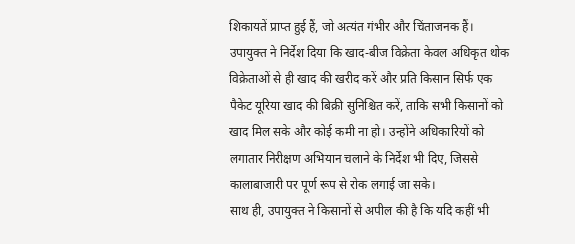शिकायतें प्राप्त हुई हैं, जो अत्यंत गंभीर और चिंताजनक हैं।
उपायुक्त ने निर्देश दिया कि खाद-बीज विक्रेता केवल अधिकृत थोक विक्रेताओं से ही खाद की खरीद करें और प्रति किसान सिर्फ एक पैकेट यूरिया खाद की बिक्री सुनिश्चित करें, ताकि सभी किसानों को खाद मिल सके और कोई कमी ना हो। उन्होंने अधिकारियों को लगातार निरीक्षण अभियान चलाने के निर्देश भी दिए, जिससे कालाबाजारी पर पूर्ण रूप से रोक लगाई जा सके।
साथ ही, उपायुक्त ने किसानों से अपील की है कि यदि कहीं भी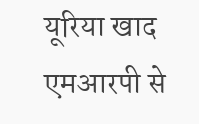यूरिया खाद एमआरपी से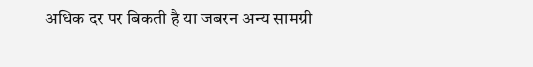अधिक दर पर बिकती है या जबरन अन्य सामग्री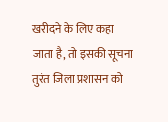खरीदने के लिए कहा जाता है, तो इसकी सूचना तुरंत जिला प्रशासन को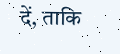दें, ताकि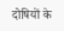दोषियों के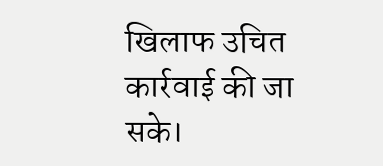खिलाफ उचित कार्रवाई की जा सके।